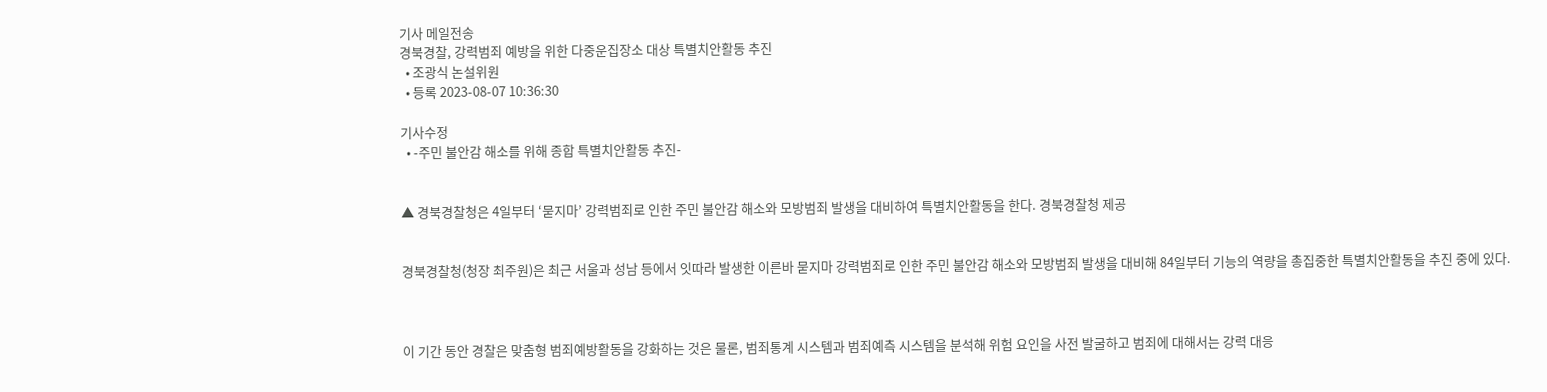기사 메일전송
경북경찰, 강력범죄 예방을 위한 다중운집장소 대상 특별치안활동 추진
  • 조광식 논설위원
  • 등록 2023-08-07 10:36:30

기사수정
  • -주민 불안감 해소를 위해 종합 특별치안활동 추진-


▲ 경북경찰청은 4일부터 ‘묻지마’ 강력범죄로 인한 주민 불안감 해소와 모방범죄 발생을 대비하여 특별치안활동을 한다. 경북경찰청 제공


경북경찰청(청장 최주원)은 최근 서울과 성남 등에서 잇따라 발생한 이른바 묻지마 강력범죄로 인한 주민 불안감 해소와 모방범죄 발생을 대비해 84일부터 기능의 역량을 총집중한 특별치안활동을 추진 중에 있다.



이 기간 동안 경찰은 맞춤형 범죄예방활동을 강화하는 것은 물론, 범죄통계 시스템과 범죄예측 시스템을 분석해 위험 요인을 사전 발굴하고 범죄에 대해서는 강력 대응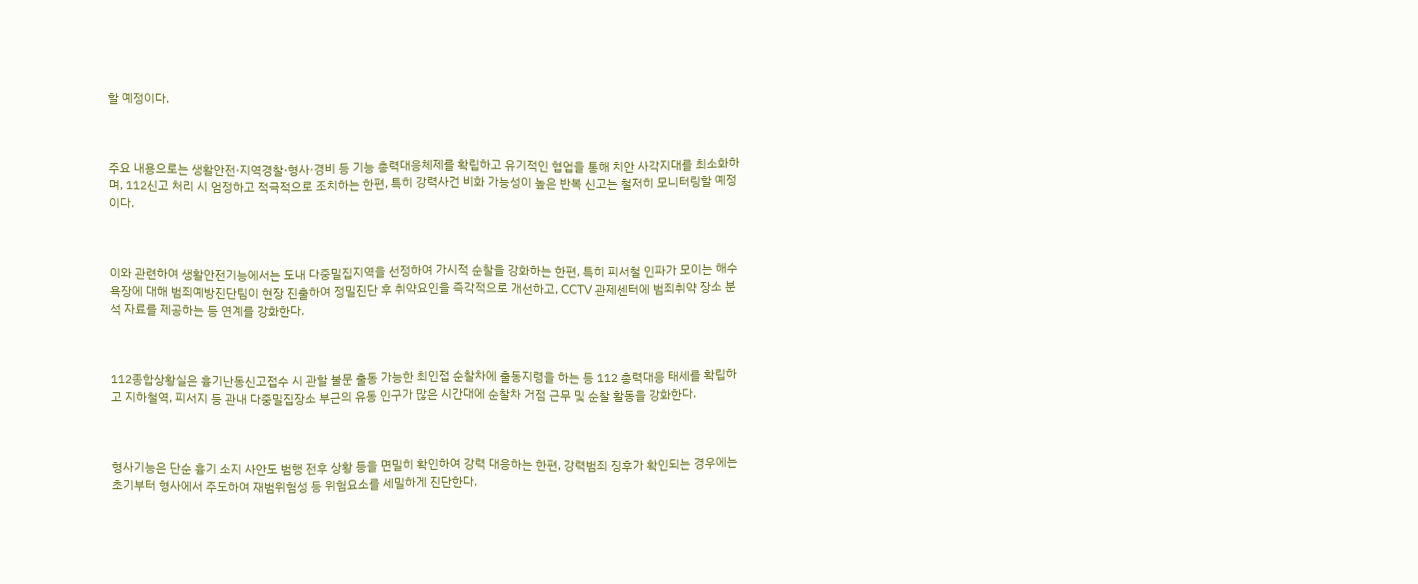할 예정이다.



주요 내용으로는 생활안전·지역경찰·형사·경비 등 기능 총력대응체제를 확립하고 유기적인 협업을 통해 치안 사각지대를 최소화하며, 112신고 처리 시 엄정하고 적극적으로 조치하는 한편, 특히 강력사건 비화 가능성이 높은 반복 신고는 철저히 모니터링할 예정이다.



이와 관련하여 생활안전기능에서는 도내 다중밀집지역을 선정하여 가시적 순찰을 강화하는 한편, 특히 피서철 인파가 모이는 해수욕장에 대해 범죄예방진단팀이 현장 진출하여 정밀진단 후 취약요인을 즉각적으로 개선하고, CCTV 관제센터에 범죄취약 장소 분석 자료를 제공하는 등 연계를 강화한다.



112종합상황실은 흉기난동신고접수 시 관할 불문 출동 가능한 최인접 순찰차에 출동지령을 하는 등 112 총력대응 태세를 확립하고 지하철역, 피서지 등 관내 다중밀집장소 부근의 유동 인구가 많은 시간대에 순찰차 거점 근무 및 순찰 활동을 강화한다.



형사기능은 단순 흉기 소지 사안도 범행 전후 상황 등을 면밀히 확인하여 강력 대응하는 한편, 강력범죄 징후가 확인되는 경우에는 초기부터 형사에서 주도하여 재범위험성 등 위험요소를 세밀하게 진단한다.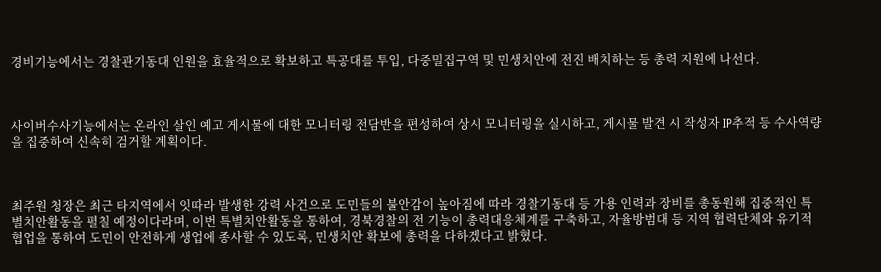경비기능에서는 경찰관기동대 인원을 효율적으로 확보하고 특공대를 투입, 다중밀집구역 및 민생치안에 전진 배치하는 등 총력 지원에 나선다.



사이버수사기능에서는 온라인 살인 예고 게시물에 대한 모니터링 전담반을 편성하여 상시 모니터링을 실시하고, 게시물 발견 시 작성자 IP추적 등 수사역량을 집중하여 신속히 검거할 계획이다.



최주원 청장은 최근 타지역에서 잇따라 발생한 강력 사건으로 도민들의 불안감이 높아짐에 따라 경찰기동대 등 가용 인력과 장비를 총동원해 집중적인 특별치안활동을 펼칠 예정이다라며, 이번 특별치안활동을 통하여, 경북경찰의 전 기능이 총력대응체계를 구축하고, 자율방범대 등 지역 협력단체와 유기적 협업을 통하여 도민이 안전하게 생업에 종사할 수 있도록, 민생치안 확보에 총력을 다하겠다고 밝혔다.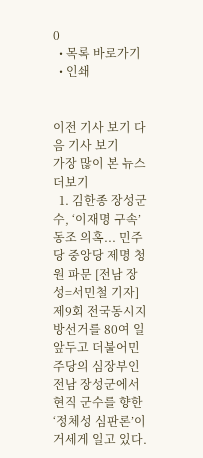0
  • 목록 바로가기
  • 인쇄


이전 기사 보기 다음 기사 보기
가장 많이 본 뉴스더보기
  1. 김한종 장성군수, ‘이재명 구속’ 동조 의혹... 민주당 중앙당 제명 청원 파문 [전남 장성=서민철 기자]제9회 전국동시지방선거를 80여 일 앞두고 더불어민주당의 심장부인 전남 장성군에서 현직 군수를 향한 ‘정체성 심판론’이 거세게 일고 있다.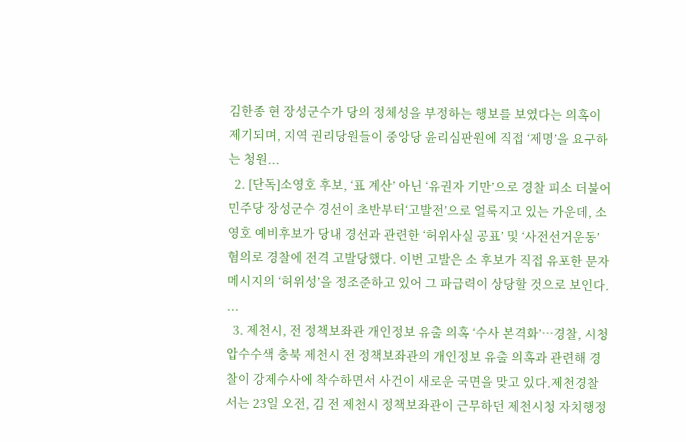김한종 현 장성군수가 당의 정체성을 부정하는 행보를 보였다는 의혹이 제기되며, 지역 권리당원들이 중앙당 윤리심판원에 직접 ‘제명’을 요구하는 청원...
  2. [단독]소영호 후보, ‘표 계산’ 아닌 ‘유권자 기만’으로 경찰 피소 더불어민주당 장성군수 경선이 초반부터‘고발전’으로 얼룩지고 있는 가운데, 소영호 예비후보가 당내 경선과 관련한 ‘허위사실 공표’ 및 ‘사전선거운동’ 혐의로 경찰에 전격 고발당했다. 이번 고발은 소 후보가 직접 유포한 문자 메시지의 ‘허위성’을 정조준하고 있어 그 파급력이 상당할 것으로 보인다. ...
  3. 제천시, 전 정책보좌관 개인정보 유출 의혹 ‘수사 본격화’…경찰, 시청 압수수색 충북 제천시 전 정책보좌관의 개인정보 유출 의혹과 관련해 경찰이 강제수사에 착수하면서 사건이 새로운 국면을 맞고 있다.제천경찰서는 23일 오전, 김 전 제천시 정책보좌관이 근무하던 제천시청 자치행정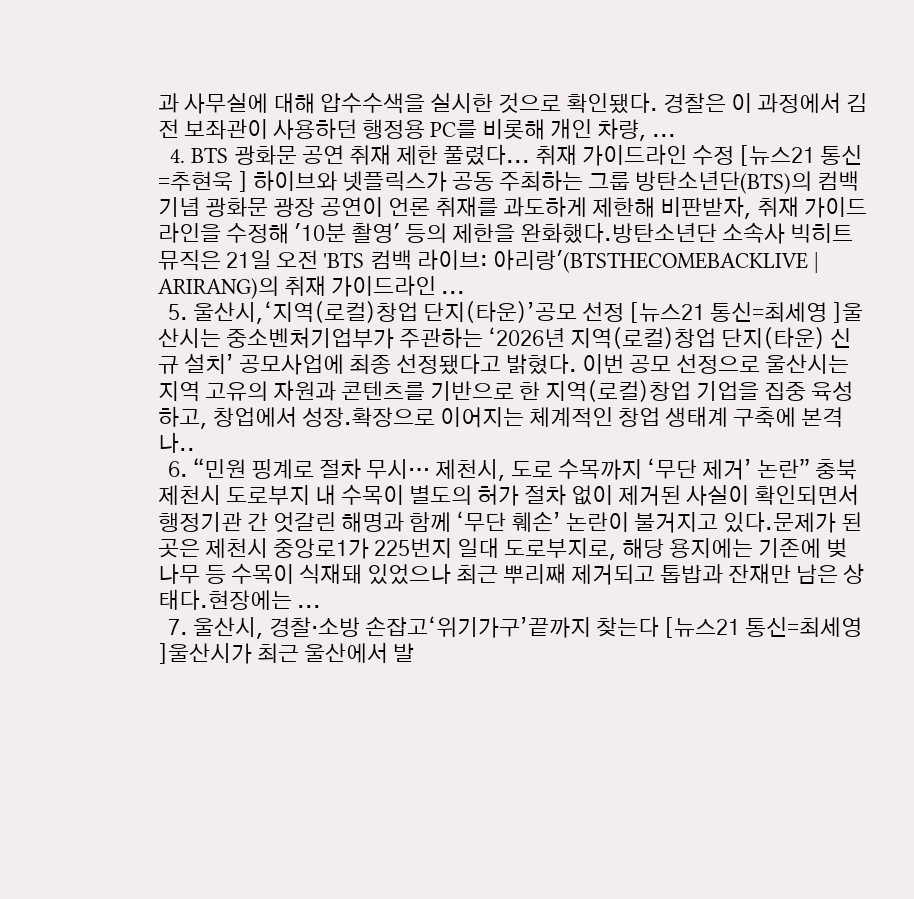과 사무실에 대해 압수수색을 실시한 것으로 확인됐다. 경찰은 이 과정에서 김 전 보좌관이 사용하던 행정용 PC를 비롯해 개인 차량, ...
  4. BTS 광화문 공연 취재 제한 풀렸다... 취재 가이드라인 수정 [뉴스21 통신=추현욱 ] 하이브와 넷플릭스가 공동 주최하는 그룹 방탄소년단(BTS)의 컴백 기념 광화문 광장 공연이 언론 취재를 과도하게 제한해 비판받자, 취재 가이드라인을 수정해 '10분 촬영' 등의 제한을 완화했다.방탄소년단 소속사 빅히트 뮤직은 21일 오전 'BTS 컴백 라이브: 아리랑'(BTSTHECOMEBACKLIVE | ARIRANG)의 취재 가이드라인 ...
  5. 울산시,‘지역(로컬)창업 단지(타운)’공모 선정 [뉴스21 통신=최세영 ]울산시는 중소벤처기업부가 주관하는 ‘2026년 지역(로컬)창업 단지(타운) 신규 설치’ 공모사업에 최종 선정됐다고 밝혔다. 이번 공모 선정으로 울산시는 지역 고유의 자원과 콘텐츠를 기반으로 한 지역(로컬)창업 기업을 집중 육성하고, 창업에서 성장․확장으로 이어지는 체계적인 창업 생태계 구축에 본격 나..
  6. “민원 핑계로 절차 무시… 제천시, 도로 수목까지 ‘무단 제거’ 논란” 충북 제천시 도로부지 내 수목이 별도의 허가 절차 없이 제거된 사실이 확인되면서 행정기관 간 엇갈린 해명과 함께 ‘무단 훼손’ 논란이 불거지고 있다.문제가 된 곳은 제천시 중앙로1가 225번지 일대 도로부지로, 해당 용지에는 기존에 벚나무 등 수목이 식재돼 있었으나 최근 뿌리째 제거되고 톱밥과 잔재만 남은 상태다.현장에는 ...
  7. 울산시, 경찰·소방 손잡고‘위기가구’끝까지 찾는다 [뉴스21 통신=최세영 ]울산시가 최근 울산에서 발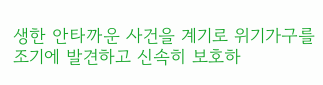생한 안타까운 사건을 계기로 위기가구를 조기에 발견하고 신속히 보호하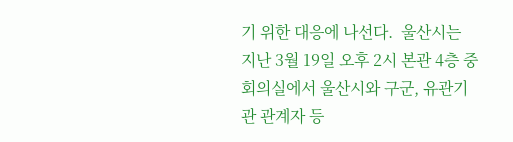기 위한 대응에 나선다.  울산시는 지난 3월 19일 오후 2시 본관 4층 중회의실에서 울산시와 구군, 유관기관 관계자 등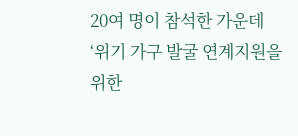20여 명이 참석한 가운데 ‘위기 가구 발굴 연계지원을 위한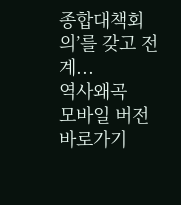종합대책회의’를 갖고 전 계...
역사왜곡
모바일 버전 바로가기